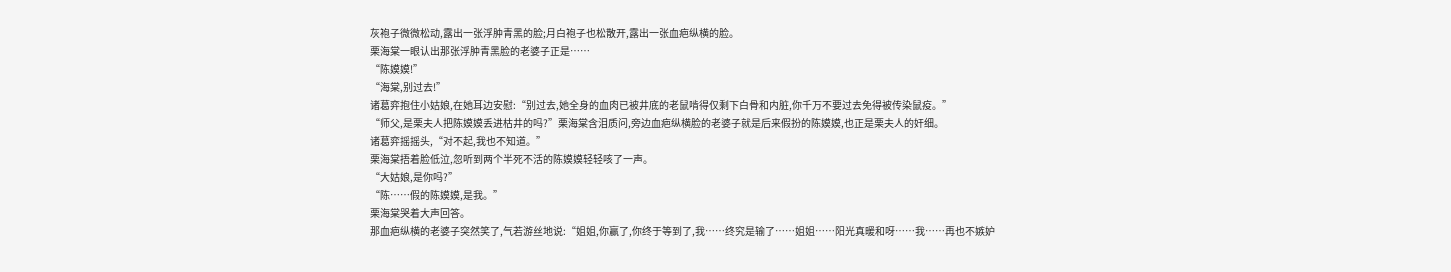灰袍子微微松动,露出一张浮肿青黑的脸;月白袍子也松散开,露出一张血疤纵横的脸。
栗海棠一眼认出那张浮肿青黑脸的老婆子正是……
“陈嫫嫫!”
“海棠,别过去!”
诸葛弈抱住小姑娘,在她耳边安慰:“别过去,她全身的血肉已被井底的老鼠啃得仅剩下白骨和内脏,你千万不要过去免得被传染鼠疫。”
“师父,是栗夫人把陈嫫嫫丢进枯井的吗?”栗海棠含泪质问,旁边血疤纵横脸的老婆子就是后来假扮的陈嫫嫫,也正是栗夫人的奸细。
诸葛弈摇摇头,“对不起,我也不知道。”
栗海棠捂着脸低泣,忽听到两个半死不活的陈嫫嫫轻轻咳了一声。
“大姑娘,是你吗?”
“陈……假的陈嫫嫫,是我。”
栗海棠哭着大声回答。
那血疤纵横的老婆子突然笑了,气若游丝地说:“姐姐,你赢了,你终于等到了,我……终究是输了……姐姐……阳光真暖和呀……我……再也不嫉妒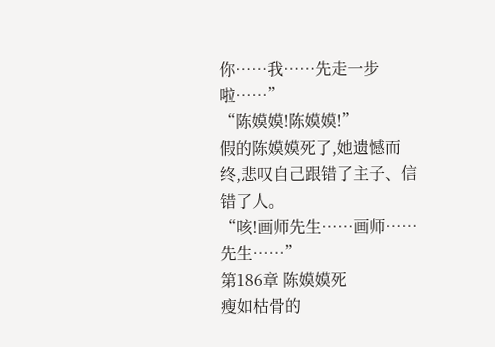你……我……先走一步啦……”
“陈嫫嫫!陈嫫嫫!”
假的陈嫫嫫死了,她遗憾而终,悲叹自己跟错了主子、信错了人。
“咳!画师先生……画师……先生……”
第186章 陈嫫嫫死
瘦如枯骨的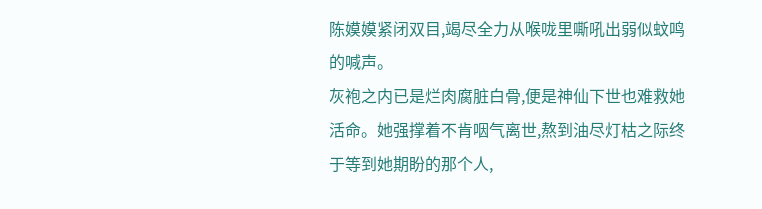陈嫫嫫紧闭双目,竭尽全力从喉咙里嘶吼出弱似蚊鸣的喊声。
灰袍之内已是烂肉腐脏白骨,便是神仙下世也难救她活命。她强撑着不肯咽气离世,熬到油尽灯枯之际终于等到她期盼的那个人,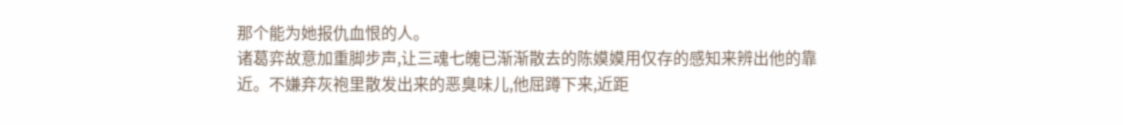那个能为她报仇血恨的人。
诸葛弈故意加重脚步声,让三魂七魄已渐渐散去的陈嫫嫫用仅存的感知来辨出他的靠近。不嫌弃灰袍里散发出来的恶臭味儿,他屈蹲下来,近距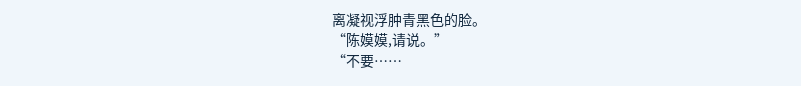离凝视浮肿青黑色的脸。
“陈嫫嫫,请说。”
“不要……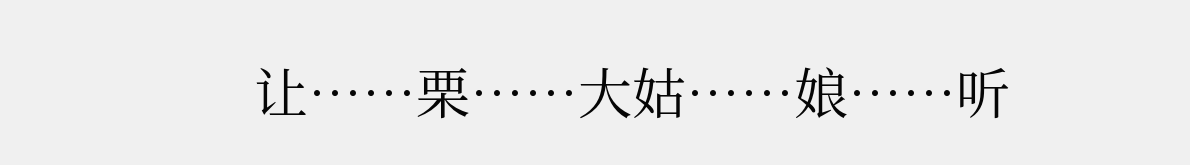让……栗……大姑……娘……听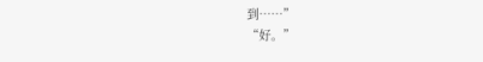到……”
“好。”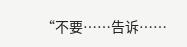“不要……告诉……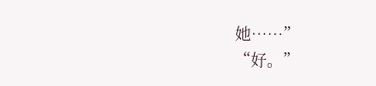她……”
“好。”